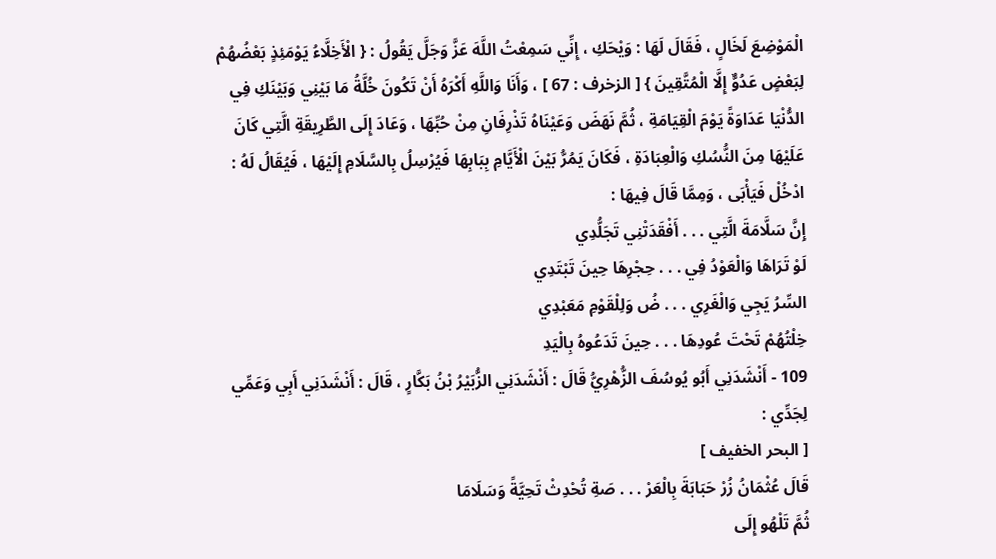الْمَوْضِعَ لَخَالٍ ، فَقَالَ لَهَا : وَيْحَكِ ، إِنِّي سَمِعْتُ اللَّهَ عَزَّ وَجَلَّ يَقُولُ : { الْأَخِلَّاءُ يَوْمَئِذٍ بَعْضُهُمْ لِبَعْضٍ عَدُوٌّ إِلَّا الْمُتَّقِينَ } [ الزخرف : 67 ] ، وَأَنَا وَاللَّهِ أَكْرَهُ أَنْ تَكُونَ خُلَّةُ مَا بَيْنِي وَبَيْنَكِ فِي الدُّنْيَا عَدَاوَةً يَوْمَ الْقِيَامَةِ ، ثُمَّ نَهَضَ وَعَيْنَاهُ تَذْرِفَانِ مِنْ حُبِّهَا ، وَعَادَ إِلَى الطَّرِيقَةِ الَّتِي كَانَ عَلَيْهَا مِنَ النُّسُكِ وَالْعِبَادَةِ ، فَكَانَ يَمُرُّ بَيْنَ الْأَيَّامِ بِبَابِهَا فَيُرْسِلُ بِالسَّلَامِ إِلَيْهَا ، فَيُقَالُ لَهُ : ادْخُلْ فَيَأْبَى ، وَمِمَّا قَالَ فِيهَا :
إِنَّ سَلَّامَةَ الَّتِي . . . أَفْقَدَتْنِي تَجَلُّدِي
لَوْ تَرَاهَا وَالْعَوْدُ فِي . . . حِجْرِهَا حِينَ تَبْتَدِي
السِّرُ يَجِي وَالْغَرِي . . . ضُ وَلِلْقَوْمِ مَعَبْدِي
خِلْتُهُمْ تَحْتَ عُودِهَا . . . حِينَ تَدَعُوهُ بِالْيَدِ
109 - أَنْشَدَنِي أَبُو يُوسُفَ الزُّهْرِيُّ قَالَ : أَنْشَدَنِي الزُّبَيْرُ بْنُ بَكَّارٍ ، قَالَ : أَنْشَدَنِي أَبِي وَعَمِّي لِجَدِّي :
[ البحر الخفيف ]
قَالَ عُثْمَانُ زُرْ حَبَابَةَ بِالْعَرْ . . . صَةِ تُحْدِثْ تَحِيَّةً وَسَلَامَا
ثُمَّ تَلْهُو إِلَى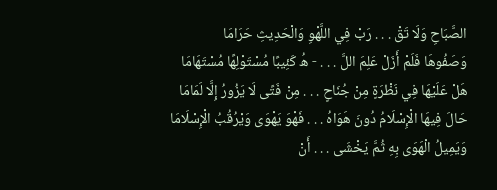الصَّبَاحِ وَلَا تَقْ . . . رَبْ فِي اللَّهْوِ وَالْحَدِيثِ حَرَامَا
وَصَفُوهَا فَلَمْ أَزَلْ عَلِمَ اللَّ . . . - هُ كَئِيبًا مُسْتَوْلِهًا مُسْتَهَامَا
هَلْ عَلَيْهَا فِي نَظْرَةٍ مِنْ جُنَاحٍ . . . مِنْ فَتًى لَا يَزُورُ إِلَّا لَمَامَا
حَالَ فِيهَا الْإِسْلَامُ دُونَ هَوَاهُ . . . فَهْوَ يَهْوَى وَيْرُقُبُ الْإِسْلَامَا
وَيَمِيلُ الْهَوَى بِهِ ثُمَّ يَخْشَى . . . أَنْ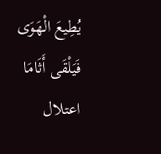يُطِيعَ الْهَوَى فَيَلْقَى أَثَامَا
اعتلال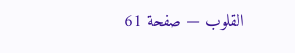القلوب — صفحة 61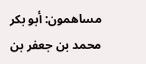مساهمون: أبو بكر محمد بن جعفر بن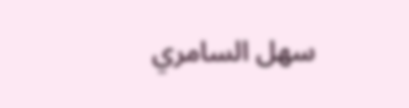سهل السامري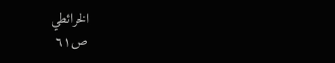الخرائطي
ص٦١